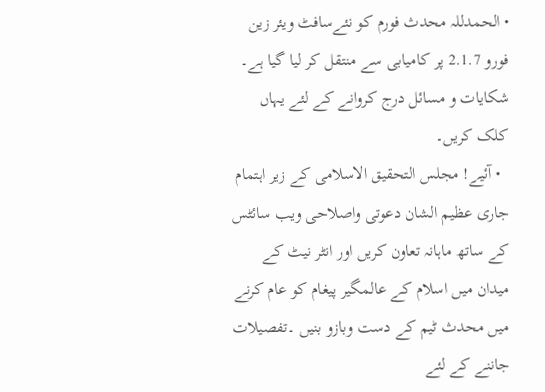• الحمدللہ محدث فورم کو نئےسافٹ ویئر زین فورو 2.1.7 پر کامیابی سے منتقل کر لیا گیا ہے۔ شکایات و مسائل درج کروانے کے لئے یہاں کلک کریں۔
  • آئیے! مجلس التحقیق الاسلامی کے زیر اہتمام جاری عظیم الشان دعوتی واصلاحی ویب سائٹس کے ساتھ ماہانہ تعاون کریں اور انٹر نیٹ کے میدان میں اسلام کے عالمگیر پیغام کو عام کرنے میں محدث ٹیم کے دست وبازو بنیں ۔تفصیلات جاننے کے لئے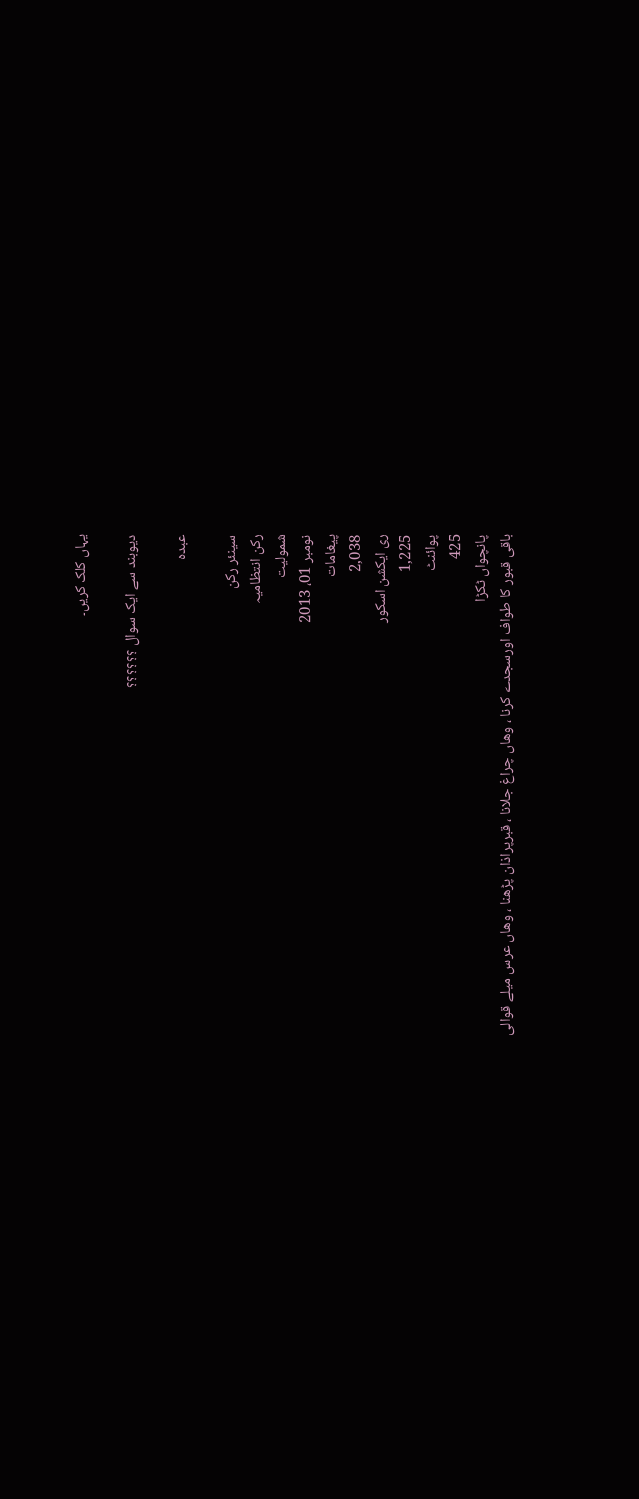یہاں کلک کریں۔

دیوبند سے ایک سوال ؟؟؟؟؟؟

عبدہ

سینئر رکن
رکن انتظامیہ
شمولیت
نومبر 01، 2013
پیغامات
2,038
ری ایکشن اسکور
1,225
پوائنٹ
425
پانچواں ٹکڑا
باقی قبور کا طواف اورسجدے کرنا ، وهاں چراغ جلانا ، قبرپراذان پڑهنا ، وهاں عرس میلے قوالی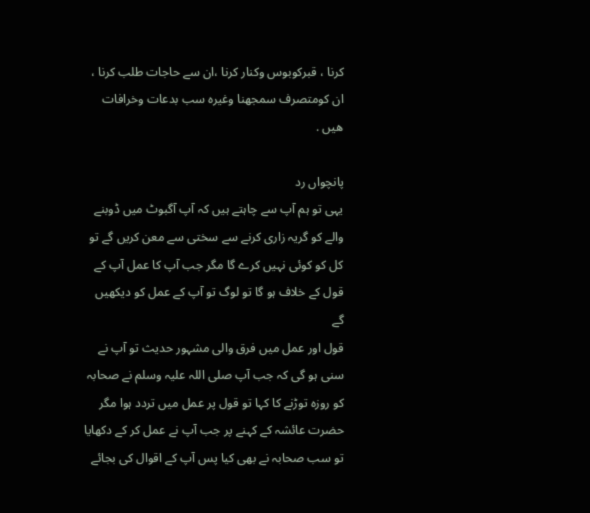کرنا ، قبرکوبوس وکنار کرنا ،ان سے حاجات طلب کرنا ، ان کومتصرف سمجهنا وغیره سب بدعات وخرافات هیں .

پانچواں رد
یہی تو ہم آپ سے چاہتے ہیں کہ آپ آگبوٹ میں ڈوبنے والے کو گریہ زاری کرنے سے سختی سے معن کریں گے تو کل کو کوئی نہیں کرے گا مگر جب آپ کا عمل آپ کے قول کے خلاف ہو گا تو لوگ تو آپ کے عمل کو دیکھیں گے
قول اور عمل میں فرق والی مشہور حدیث تو آپ نے سنی ہو گی کہ جب آپ صلی اللہ علیہ وسلم نے صحابہ کو روزہ توڑنے کا کہا تو قول پر عمل میں تردد ہوا مگر حضرت عائشہ کے کہنے پر جب آپ نے عمل کر کے دکھایا تو سب صحابہ نے بھی کیا پس آپ کے اقوال کی بجائے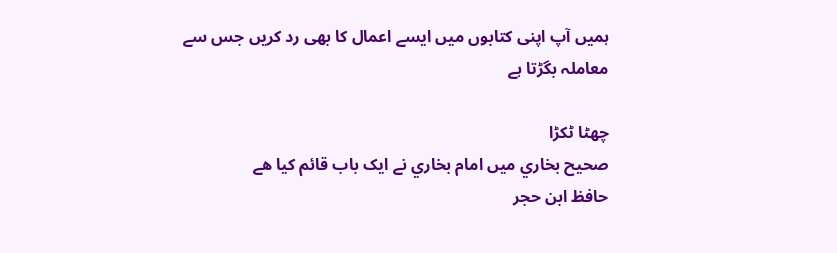ہمیں آپ اپنی کتابوں میں ایسے اعمال کا بھی رد کریں جس سے معاملہ بگڑتا ہے

چھٹا ٹکڑا
صحيح بخاري میں امام بخاري نے ایک باب قائم کیا هے
حافظ ابن حجر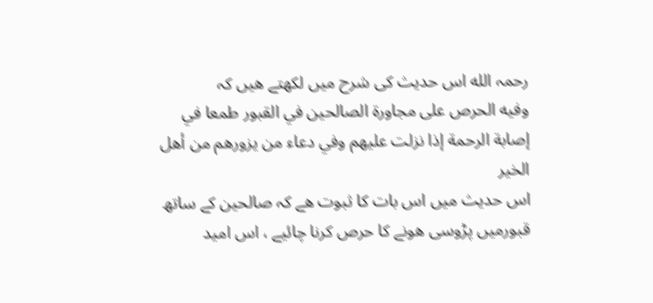رحمہ الله اس حدیث کی شرح میں لکهتے هیں کہ
وفيه الحرص على مجاورة الصالحين في القبور طمعا في إصابة الرحمة إذا نزلت عليهم وفي دعاء من يزورهم من أهل الخير
اس حدیث میں اس بات كا ثبوت هے کہ صالحین کے ساتھ قبورمیں پڑوسی هونے كا حرص کرنا چائیے ، اس امید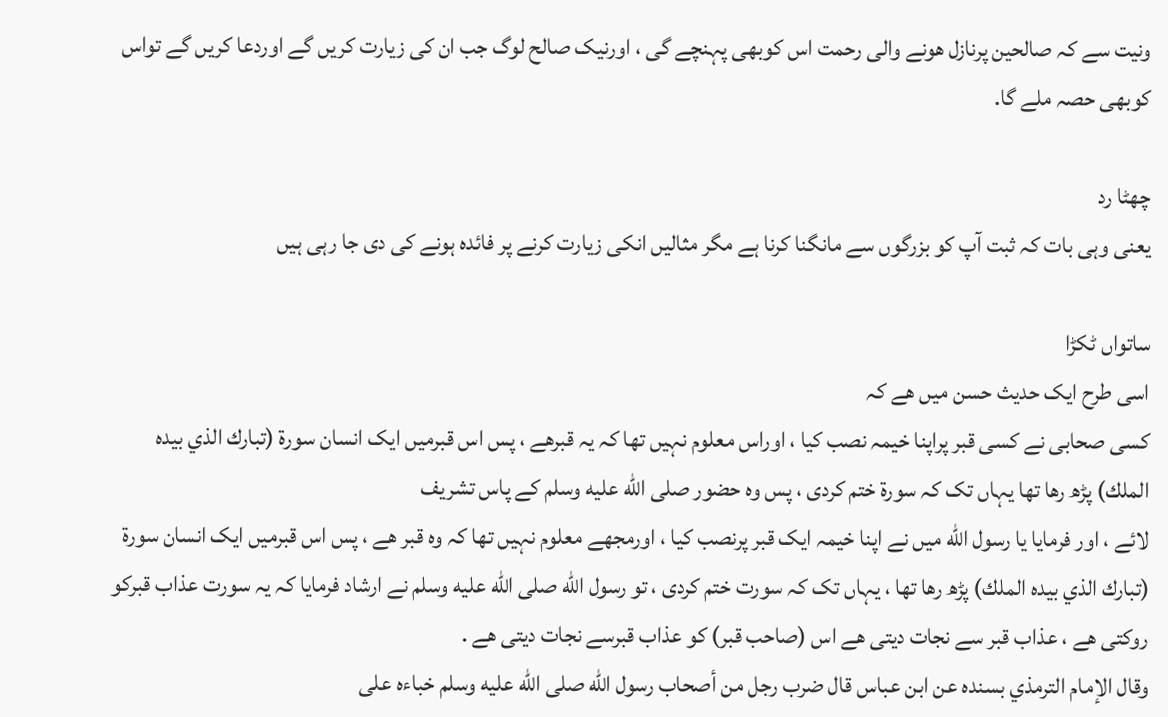ونیت سے کہ صالحین پرنازل هونے والی رحمت اس کوبهی پہنچے گی ، اورنیک صالح لوگ جب ان کی زیارت کریں گے اوردعا کریں گے تواس کوبهی حصہ ملے گا.

چھٹا رد
یعنی وہی بات کہ ثبت آپ کو بزرگوں سے مانگنا کرنا ہے مگر مثالیں انکی زیارت کرنے پر فائدہ ہونے کی دی جا رہی ہیں

ساتواں ٹکڑا
اسی طرح ایک حدیث حسن میں هے کہ
کسی صحابی نے کسی قبر پراپنا خیمہ نصب کیا ، اوراس معلوم نہیں تها کہ یہ قبرهے ، پس اس قبرمیں ایک انسان سورة (تبارك الذي بيده الملك) پڑھ رها تها یہاں تک کہ سورة ختم کردی ، پس وه حضور صلى الله عليه وسلم کے پاس تشریف
لائے ، اور فرمایا يا رسول الله میں نے اپنا خیمہ ایک قبر پرنصب کیا ، اورمجهے معلوم نہیں تها کہ وه قبر هے ، پس اس قبرمیں ایک انسان سورة (تبارك الذي بيده الملك) پڑھ رها تها ، یہاں تک کہ سورت ختم کردی ، تو رسول الله صلى الله عليه وسلم نے ارشاد فرمایا کہ یہ سورت عذاب قبرکو روکتی هے ، عذاب قبر سے نجات دیتی هے اس (صاحب قبر) کو عذاب قبرسے نجات دیتی هے .
وقال الإمام الترمذي بسنده عن ابن عباس قال ضرب رجل من أصحاب رسول الله صلى الله عليه وسلم خباءه على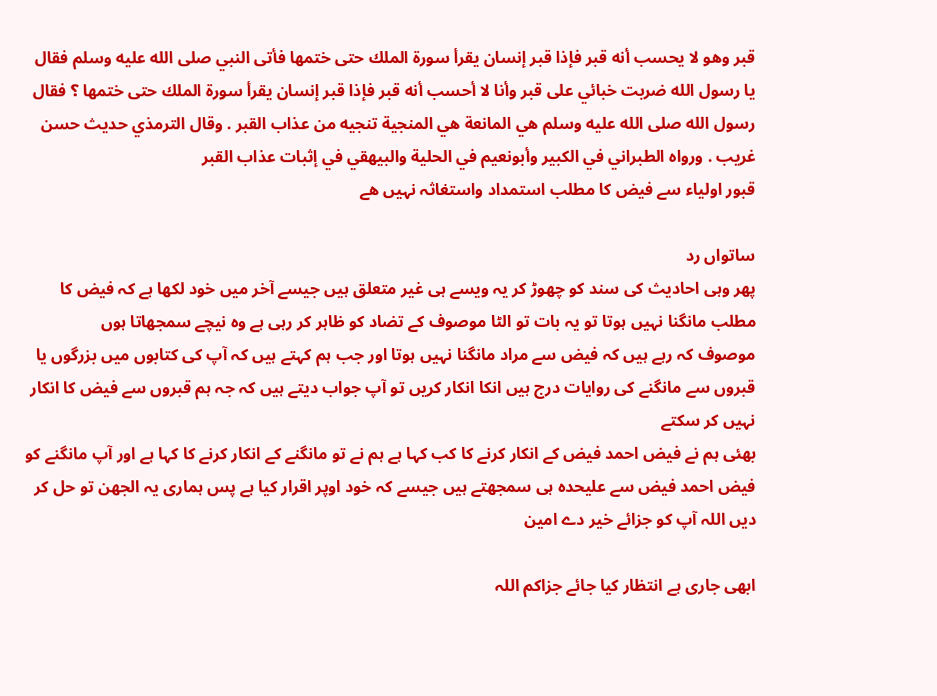قبر وهو لا يحسب أنه قبر فإذا قبر إنسان يقرأ سورة الملك حتى ختمها فأتى النبي صلى الله عليه وسلم فقال يا رسول الله ضربت خبائي على قبر وأنا لا أحسب أنه قبر فإذا قبر إنسان يقرأ سورة الملك حتى ختمها ؟ فقال رسول الله صلى الله عليه وسلم هي المانعة هي المنجية تنجيه من عذاب القبر . وقال الترمذي حديث حسن غريب . ورواه الطبراني في الكبير وأبونعيم في الحلية والبيهقي في إثبات عذاب القبر
قبور اولیاء سے فیض کا مطلب استمداد واستغاثہ نہیں هے

ساتواں رد
پھر وہی احادیث کی سند کو چھوڑ کر یہ ویسے ہی غیر متعلق ہیں جیسے آخر میں خود لکھا ہے کہ فیض کا مطلب مانگنا نہیں ہوتا تو یہ بات تو الٹا موصوف کے تضاد کو ظاہر کر رہی ہے وہ نیچے سمجھاتا ہوں
موصوف کہ رہے ہیں کہ فیض سے مراد مانگنا نہیں ہوتا اور جب ہم کہتے ہیں کہ آپ کی کتابوں میں بزرگوں یا قبروں سے مانگنے کی روایات درج ہیں انکا انکار کریں تو آپ جواب دیتے ہیں کہ جہ ہم قبروں سے فیض کا انکار نہیں کر سکتے
بھئی ہم نے فیض احمد فیض کے انکار کرنے کا کب کہا ہے ہم نے تو مانگنے کے انکار کرنے کا کہا ہے اور آپ مانگنے کو فیض احمد فیض سے علیحدہ ہی سمجھتے ہیں جیسے کہ خود اوپر اقرار کیا ہے پس ہماری یہ الجھن تو حل کر دیں اللہ آپ کو جزائے خیر دے امین

ابھی جاری ہے انتظار کیا جائے جزاکم اللہ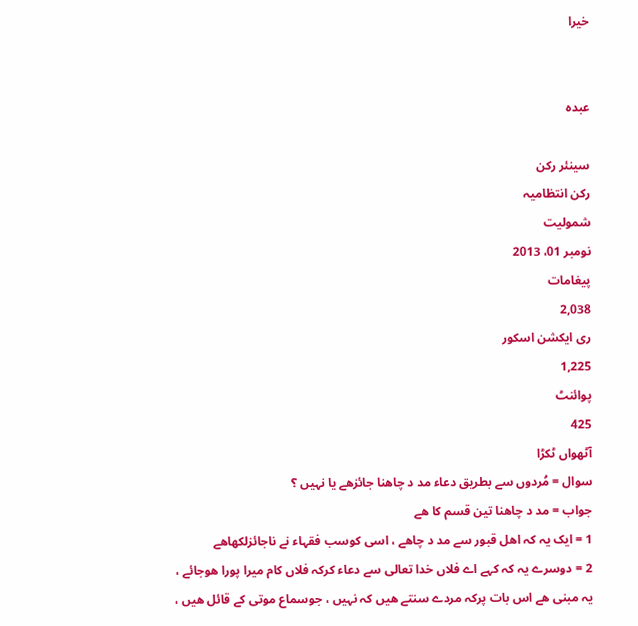خیرا


عبدہ

سینئر رکن
رکن انتظامیہ
شمولیت
نومبر 01، 2013
پیغامات
2,038
ری ایکشن اسکور
1,225
پوائنٹ
425
آٹھواں ٹکڑا
سوال = مُردوں سے بطریق دعاء مد د چاهنا جائزهے یا نہیں ؟
جواب = مد د چاهنا تین قسم کا هے
1 = ایک یہ کہ اهل قبور سے مد د چاهے ، اسی کوسب فقہاء نے ناجائزلکهاهے
2 = دوسرے یہ کہ کہے اے فلاں خدا تعالی سے دعاء کرکہ فلاں کام میرا پورا هوجائے ، یہ مبنی هے اس بات پرکہ مردے سنتے هیں کہ نہیں ، جوسماع موتی کے قائل هیں ،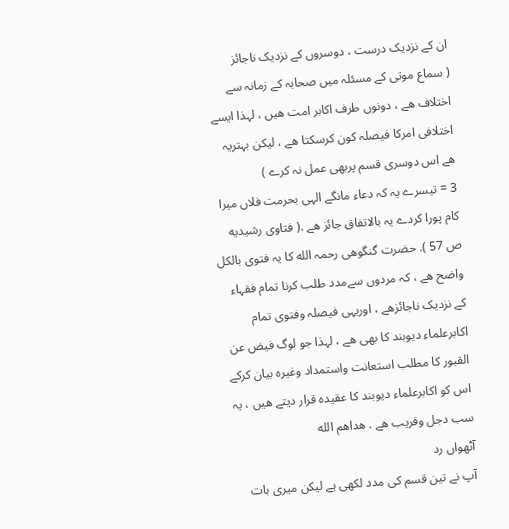ان کے نزدیک درست ، دوسروں کے نزدیک ناجائز
( سماع موتی کے مسئلہ میں صحابہ کے زمانہ سے اختلاف هے ، دونوں طرف اکابر امت هیں ، لہذا ایسے اختلافی امرکا فیصلہ کون کرسکتا هے ، لیکن بہتریہ هے اس دوسری قسم پربهی عمل نہ کرے )
3 = تیسرے یہ کہ دعاء مانگے الہی بحرمت فلاں میرا کام پورا کردے یہ بالاتفاق جائز هے .( فتاوی رشیدیه ص 57 ). حضرت گنگوهی رحمہ الله کا یہ فتوی بالکل واضح هے ، کہ مردوں سےمدد طلب کرنا تمام فقہاء کے نزدیک ناجائزهے ، اوریہی فیصلہ وفتوی تمام اکابرعلماء دیوبند کا بهی هے ، لہذا جو لوگ فیض عن القبور کا مطلب استعانت واستمداد وغیره بیان کرکے اس کو اکابرعلماء دیوبند کا عقیده قرار دیتے هیں ، یہ سب دجل وفریب هے . هداهم الله
آٹھواں رد
آپ نے تین قسم کی مدد لکھی ہے لیکن میری بات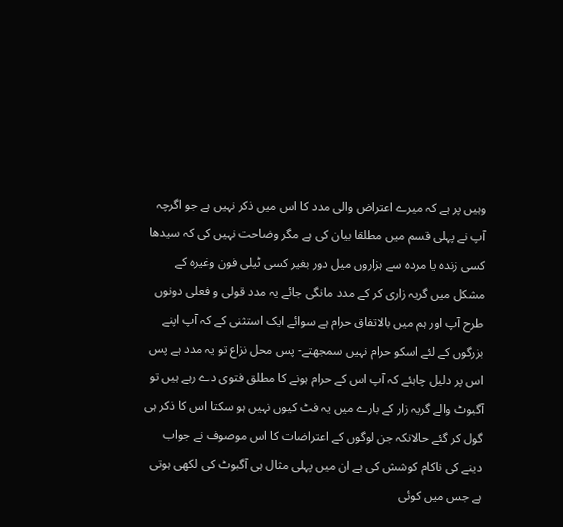وہیں پر ہے کہ میرے اعتراض والی مدد کا اس میں ذکر نہیں ہے جو اگرچہ آپ نے پہلی قسم میں مطلقا بیان کی ہے مگر وضاحت نہیں کی کہ سیدھا کسی زندہ یا مردہ سے ہزاروں میل دور بغیر کسی ٹیلی فون وغیرہ کے مشکل میں گریہ زاری کر کے مدد مانگی جائے یہ مدد قولی و فعلی دونوں طرح آپ اور ہم میں بالاتفاق حرام ہے سوائے ایک استثنی کے کہ آپ اپنے بزرگوں کے لئے اسکو حرام نہیں سمجھتے- پس محل نزاع تو یہ مدد ہے پس اس پر دلیل چاہئے کہ آپ اس کے حرام ہونے کا مطلق فتوی دے رہے ہیں تو آگبوٹ والے گریہ زار کے بارے میں یہ فٹ کیوں نہیں ہو سکتا اس کا ذکر ہی گول کر گئے حالانکہ جن لوگوں کے اعتراضات کا اس موصوف نے جواب دینے کی ناکام کوشش کی ہے ان میں پہلی مثال ہی آگبوٹ کی لکھی ہوتی ہے جس میں کوئی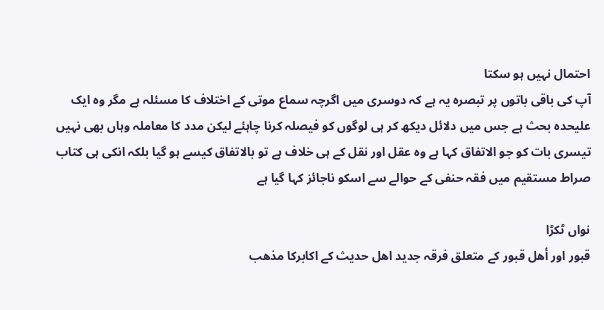احتمال نہیں ہو سکتا
آپ کی باقی باتوں پر تبصرہ یہ ہے کہ دوسری میں اگرچہ سماع موتی کے اختلاف کا مسئلہ ہے مگر وہ ایک علیحدہ بحث ہے جس میں دلائل دیکھ کر ہی لوگوں کو فیصلہ کرنا چاہئے لیکن مدد کا معاملہ وہاں بھی نہیں
تیسری بات کو جو الاتفاق کہا ہے وہ عقل اور نقل کے ہی خلاف ہے تو بالاتفاق کیسے ہو گیا بلکہ انکی ہی کتاب صراط مستقیم میں فقہ حنفی کے حوالے سے اسکو ناجائز کہا گیا ہے

نواں ٹکڑا
قبور اور أهل قبور کے متعلق فرقہ جدید اهل حدیث کے اکابرکا مذهب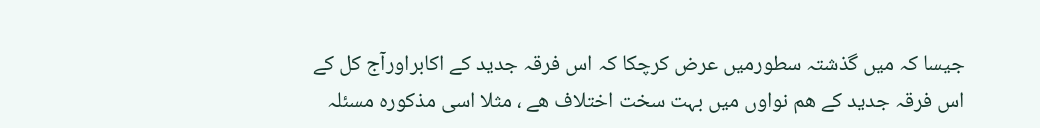جیسا کہ میں گذشتہ سطورمیں عرض کرچکا کہ اس فرقہ جدید کے اکابراورآج کل کے اس فرقہ جدید کے هم نواوں میں بہت سخت اختلاف هے ، مثلا اسی مذکوره مسئلہ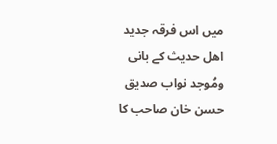میں اس فرقہ جدید اهل حدیث کے بانی ومُوجد نواب صدیق حسن خان صاحب کا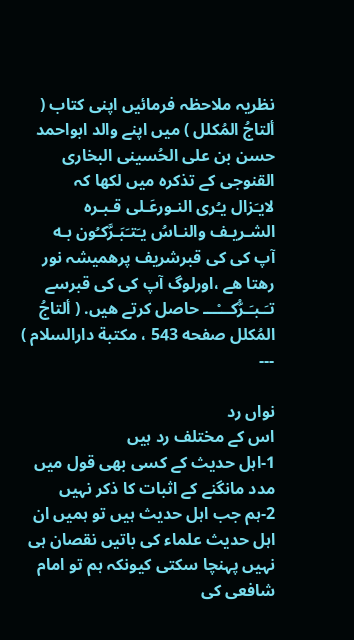نظریہ ملاحظہ فرمائیں اپنی کتاب ( ألتاجُ المُكلل ) میں اپنے والد ابواحمد حسن بن علی الحُسینی البخاری القنوجی کے تذکره میں لکها کہ
لايـَزال يـُرى النـورعَـلى قـبـره الشـريـف والنـاسُ يـَتـَبَـرَّكـُون بـه
آپ کی کی قبرشریف پرهمیشہ نور رهتا هے ،اورلوگ آپ کی کی قبرسے تـَـبـَـرُّکـــْـــ حاصل کرتے هیں. ( ألتاجُ المُكلل صفحه 543 ، مكتبة دارالسلام )
---

نواں رد
اس کے مختلف رد ہیں
1-اہل حدیث کے کسی بھی قول میں مدد مانگنے کے اثبات کا ذکر نہیں
2-ہم جب اہل حدیث ہیں تو ہمیں ان اہل حدیث علماء کی باتیں نقصان ہی نہیں پہنچا سکتی کیونکہ ہم تو امام شافعی کی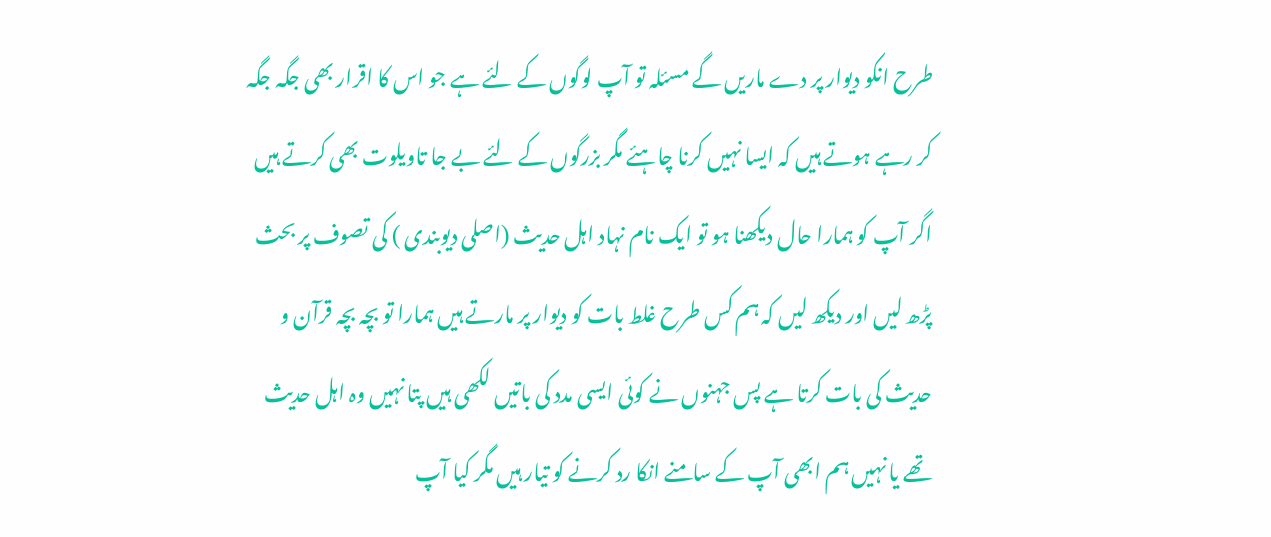طرح انکو دیوار پر دے ماریں گے مسئلہ تو آپ لوگوں کے لئے ہے جو اس کا اقرار بھی جگہ جگہ کر رہے ہوتے ہیں کہ ایسا نہیں کرنا چاہئے مگر بزرگوں کے لئے بے جا تاویلوت بھی کرتے ہیں اگر آپ کو ہمارا حال دیکھنا ہو تو ایک نام نہاد اہل حدیث (اصلی دیوبندی ) کی تصوف پر بحث پڑھ لیں اور دیکھ لیں کہ ہم کس طرح غلط بات کو دیوار پر مارتے ہیں ہمارا تو بچہ بچہ قرآن و حدیث کی بات کرتا ہے پس جہنوں نے کوئی ایسی مدد کی باتیں لکھی ہیں پتا نہیں وہ اہل حدیث تھے یا نہیں ہم ابھی آپ کے سامنے انکا رد کرنے کو تیار ہیں مگر کیا آپ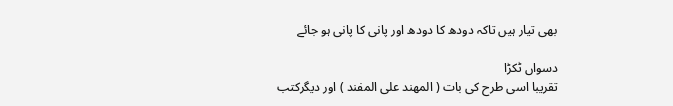بھی تیار ہیں تاکہ دودھ کا دودھ اور پانی کا پانی ہو جائے

دسواں ٹکڑا
تقریبا اسی طرح کی بات ( المهند علی المفند ) اور دیگرکتب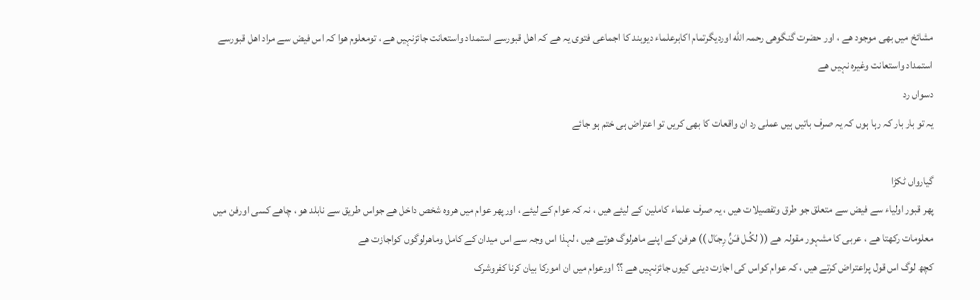مشائخ میں بهی موجود هے ، اور حضرت گنگوهی رحمہ الله اوردیگرتمام اکابرعلماء دیوبند کا اجماعی فتوی یہ هے کہ اهل قبورسے استمداد واستعانت جائزنہیں هے ، تومعلوم هوا کہ اس فیض سے مراد اهل قبورسے استمداد واستعانت وغیره نہیں هے
دسواں رد
یہ تو بار بار کہ رہا ہوں کہ یہ صرف باتیں ہیں عملی رد ان واقعات کا بھی کریں تو اعتراض ہی ختم ہو جائے

گیارواں ٹکڑا
پهر قبور اولیاء سے فیض سے متعلق جو طرق وتفصیلات هیں ، یہ صرف علماء کاملین کے لیئے هیں ، نہ کہ عوام کے لیئے ، اورپهر عوام میں هروه شخص داخل هے جواس طریق سے نابلد هو ، چاهے کسی اورفن میں معلومات رکهتا هے ، عربی کا مشہور مقولہ هے (( لکُـل فـَنٍّ رِجـَال )) هرفن کے اپنے ماهرلوگ هوتے هیں ، لہذا اس وجہ سے اس میدان کے کامل وماهرلوگوں کواجازت هے
کچھ لوگ اس قول پراعتراض کرتے هیں ، کہ عوام کواس کی اجازت دینی کیوں جائزنہیں هے ؟؟ اورعوام میں ان امورکا بیان کرنا کفروشرک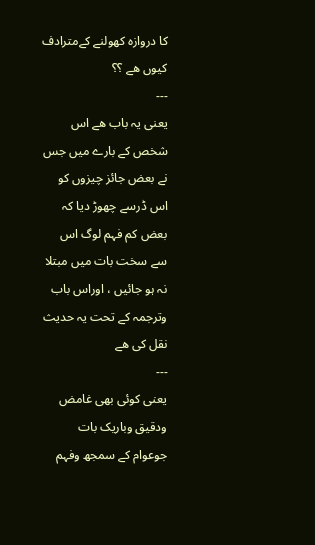کا دروازه کهولنے کےمترادف کیوں هے ؟؟
---
یعنی یہ باب هے اس شخص کے بارے میں جس نے بعض جائز چیزوں کو اس ڈرسے چھوڑ دیا کہ بعض کم فہم لوگ اس سے سخت بات میں مبتلا نہ ہو جائیں ، اوراس باب وترجمہ کے تحت یہ حدیث نقل کی هے
---
یعنی کوئی بهی غامض ودقیق وباریک بات جوعوام کے سمجھ وفہم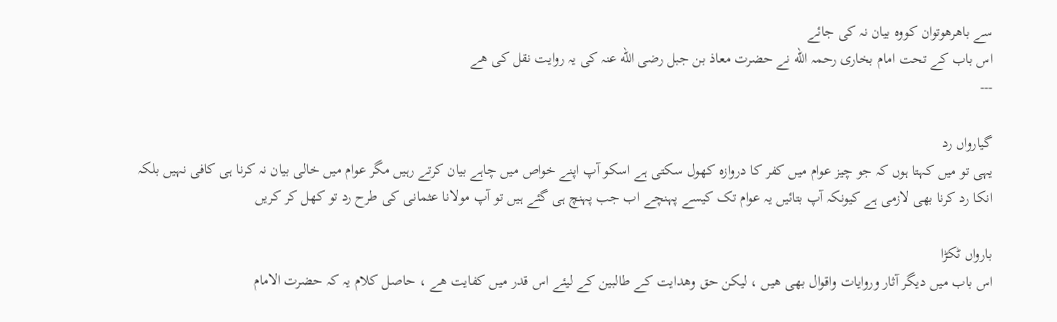سے باهرهوتوان کووه بیان نہ کی جائے
اس باب کے تحت امام بخاری رحمہ الله نے حضرت معاذ بن جبل رضی الله عنہ کی یہ روایت نقل کی هے
---

گیارواں رد
یہی تو میں کہتا ہوں کہ جو چیز عوام میں کفر کا دروازہ کھول سکتی ہے اسکو آپ اپنے خواص میں چاہے بیان کرتے رہیں مگر عوام میں خالی بیان نہ کرنا ہی کافی نہیں بلکہ انکا رد کرنا بھی لازمی ہے کیونکہ آپ بتائیں یہ عوام تک کیسے پہنچے اب جب پہنچ ہی گئے ہیں تو آپ مولانا عثمانی کی طرح رد تو کھل کر کریں

بارواں ٹکڑا
اس باب میں دیگر آثار وروایات واقوال بهی هیں ، لیکن حق وهدایت کے طالبین کے لیئے اس قدر میں کفایت هے ، حاصل کلام یہ کہ حضرت الامام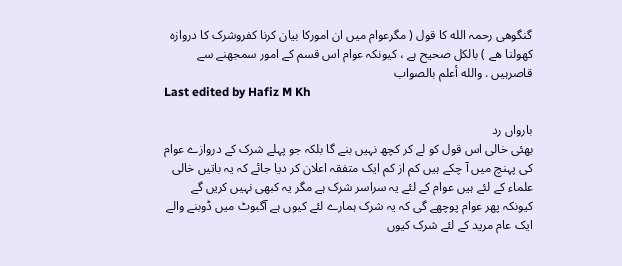گنگوهی رحمہ الله کا قول ( مگرعوام میں ان امورکا بیان کرنا کفروشرک کا دروازه کهولنا هے ) بالکل صحیح ہے ، کیونکہ عوام اس قسم کے امور سمجهنے سے قاصرہیں . والله أعلم بالصواب
Last edited by Hafiz M Kh

بارواں رد
بھئی خالی اس قول کو لے کر کچھ نہیں بنے گا بلکہ جو پہلے شرک کے دروازے عوام کی پہنچ میں آ چکے ہیں کم از کم ایک متفقہ اعلان کر دیا جائے کہ یہ باتیں خالی علماء کے لئے ہیں عوام کے لئے یہ سراسر شرک ہے مگر یہ کبھی نہیں کریں گے کیونکہ پھر عوام پوچھے گی کہ یہ شرک ہمارے لئے کیوں ہے آگبوٹ میں ڈوبنے والے ایک عام مرید کے لئے شرک کیوں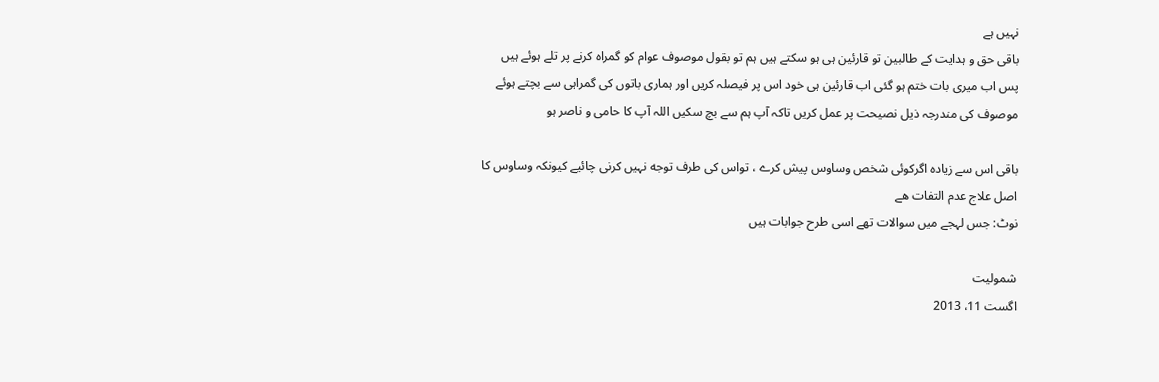نہیں ہے
باقی حق و ہدایت کے طالبین تو قارئین ہی ہو سکتے ہیں ہم تو بقول موصوف عوام کو گمراہ کرنے پر تلے ہوئے ہیں پس اب میری بات ختم ہو گئی اب قارئین ہی خود اس پر فیصلہ کریں اور ہماری باتوں کی گمراہی سے بچتے ہوئے موصوف کی مندرجہ ذیل نصیحت پر عمل کریں تاکہ آپ ہم سے بچ سکیں اللہ آپ کا حامی و ناصر ہو

باقی اس سے زیاده اگرکوئی شخص وساوس پیش کرے ، تواس کی طرف توجه نہیں کرنی چائیے کیونکہ وساوس کا اصل علاج عدم التفات هے
نوٹ: جس لہجے میں سوالات تھے اسی طرح جوابات ہیں

شمولیت
اگست 11، 2013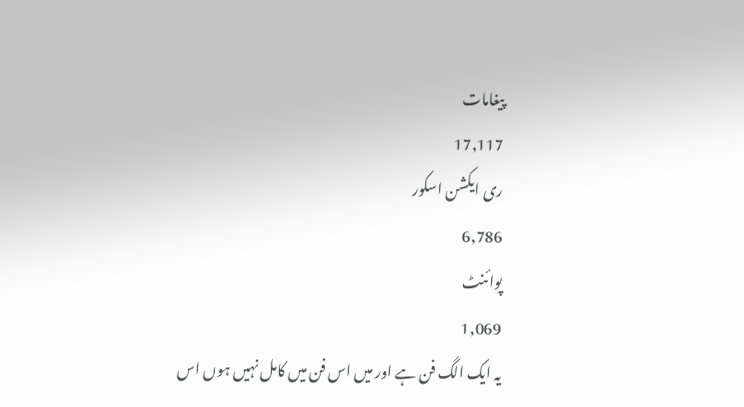پیغامات
17,117
ری ایکشن اسکور
6,786
پوائنٹ
1,069
یہ ایک الگ فن ہے اور میں اس فن میں کامل نہیں ہوں اس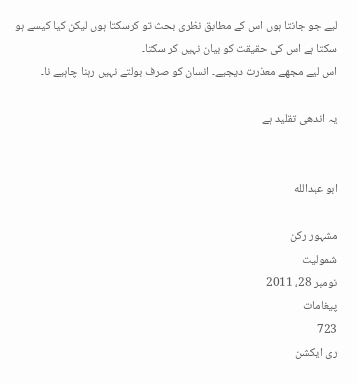لیے جو جانتا ہوں اس کے مطابق نظری بحث تو کرسکتا ہوں لیکن کیا کیسے ہو سکتا ہے اس کی حقیقت کو بیان نہیں کر سکتا۔
اس لیے مجھے معذرت دیجیے۔ انسان کو صرف بولتے نہیں رہنا چاہیے نا۔

یہ اندھی تقلید ہے


ابو عبدالله

مشہور رکن
شمولیت
نومبر 28، 2011
پیغامات
723
ری ایکشن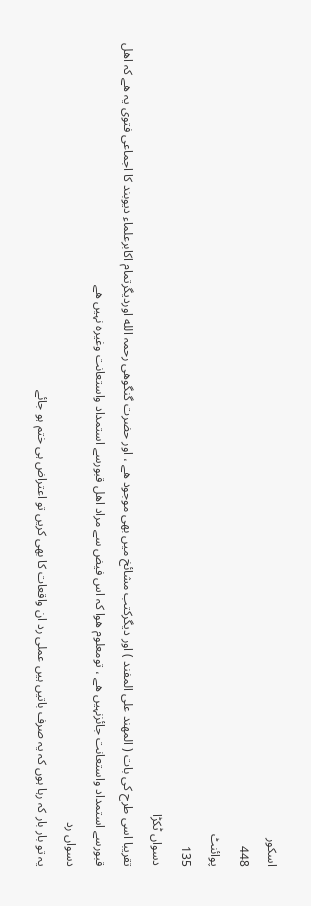اسکور
448
پوائنٹ
135
دسواں ٹکڑا
تقریبا اسی طرح کی بات ( المهند علی المفند ) اور دیگرکتب مشائخ میں بهی موجود هے ، اور حضرت گنگوهی رحمہ الله اوردیگرتمام اکابرعلماء دیوبند کا اجماعی فتوی یہ هے کہ اهل قبورسے استمداد واستعانت جائزنہیں هے ، تومعلوم هوا کہ اس فیض سے مراد اهل قبورسے استمداد واستعانت وغیره نہیں هے
دسواں رد
یہ تو بار بار کہ رہا ہوں کہ یہ صرف باتیں ہیں عملی رد ان واقعات کا بھی کریں تو اعتراض ہی ختم ہو جائے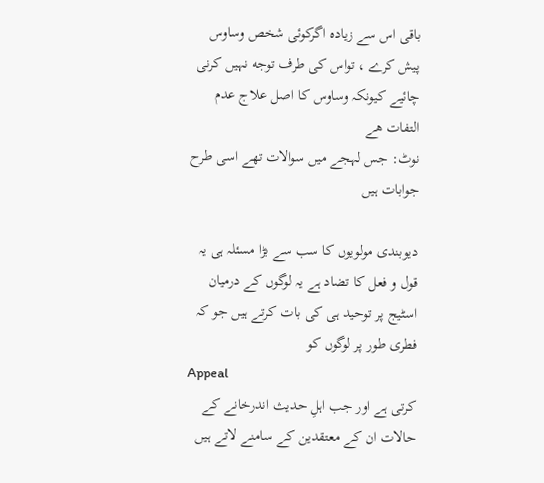باقی اس سے زیاده اگرکوئی شخص وساوس پیش کرے ، تواس کی طرف توجه نہیں کرنی چائیے کیونکہ وساوس کا اصل علاج عدم التفات هے
نوٹ: جس لہجے میں سوالات تھے اسی طرح جوابات ہیں

دیوبندی مولویوں کا سب سے بڑا مسئلہ ہی یہ قول و فعل کا تضاد ہے یہ لوگوں کے درمیان اسٹیج پر توحید ہی کی بات کرتے ہیں جو کہ فطری طور پر لوگوں کو
Appeal
کرتی ہے اور جب اہلِ حدیث اندرخانے کے حالات ان کے معتقدین کے سامنے لاتے ہیں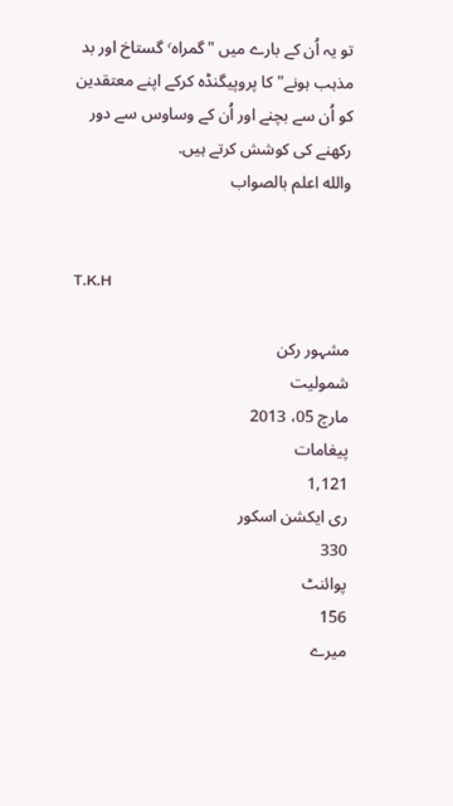تو یہ اُن کے بارے میں "گمراہ٬ گستاخ اور بد مذہب ہونے" کا پروپیگنڈہ کرکے اپنے معتقدین کو اُن سے بچنے اور اُن کے وساوس سے دور رکھنے کی کوشش کرتے ہیں.
والله اعلم بالصواب


T.K.H

مشہور رکن
شمولیت
مارچ 05، 2013
پیغامات
1,121
ری ایکشن اسکور
330
پوائنٹ
156
میرے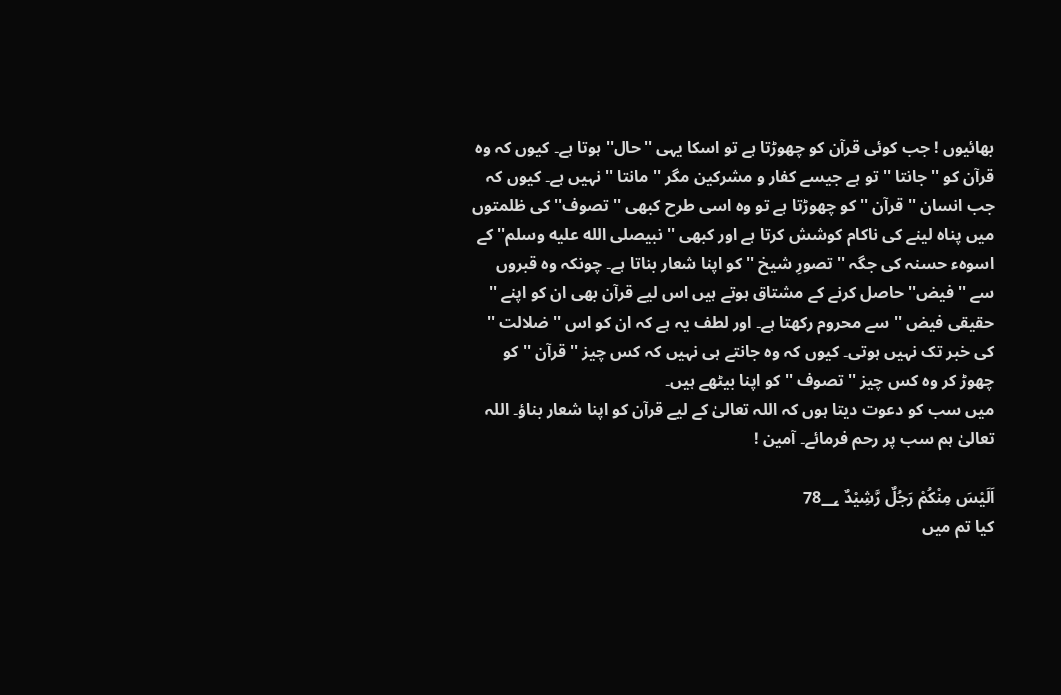بھائیوں ! جب کوئی قرآن کو چھوڑتا ہے تو اسکا یہی ''حال'' ہوتا ہے۔ کیوں کہ وہ قرآن کو '' جانتا '' تو ہے جیسے کفار و مشرکین مگر '' مانتا '' نہیں ہے۔ کیوں کہ جب انسان '' قرآن '' کو چھوڑتا ہے تو وہ اسی طرح کبھی '' تصوف'' کی ظلمتوں میں پناہ لینے کی ناکام کوشش کرتا ہے اور کبھی '' نبیصلى الله عليه وسلم'' کے اسوہء حسنہ کی جگہ '' تصورِ شیخ '' کو اپنا شعار بناتا ہے۔ چونکہ وہ قبروں سے '' فیض'' حاصل کرنے کے مشتاق ہوتے ہیں اس لیے قرآن بھی ان کو اپنے '' حقیقی فیض '' سے محروم رکھتا ہے۔ اور لطف یہ ہے کہ ان کو اس '' ضلالت '' کی خبر تک نہیں ہوتی۔ کیوں کہ وہ جانتے ہی نہیں کہ کس چیز '' قرآن '' کو چھوڑ کر وہ کس چیز '' تصوف '' کو اپنا بیٹھے ہیں۔
میں سب کو دعوت دیتا ہوں کہ اللہ تعالیٰ کے لیے قرآن کو اپنا شعار بناؤ۔ اللہ تعالیٰ ہم سب پر رحم فرمائے۔ آمین !

اَلَيْسَ مِنْكُمْ رَجُلٌ رَّشِيْدٌ 78؀
کیا تم میں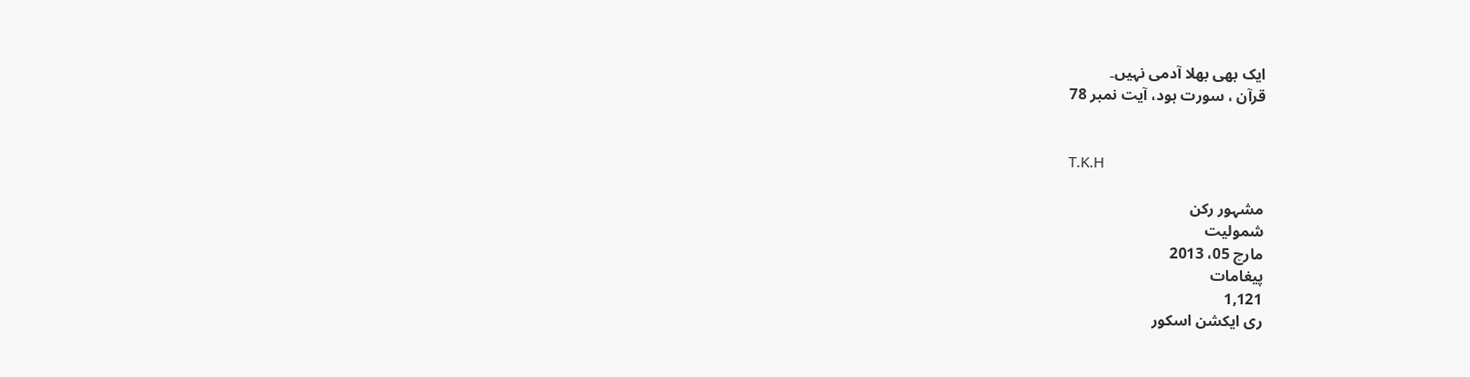ایک بھی بھلا آدمی نہیں۔
قرآن ، سورت ہود، آیت نمبر 78


T.K.H

مشہور رکن
شمولیت
مارچ 05، 2013
پیغامات
1,121
ری ایکشن اسکور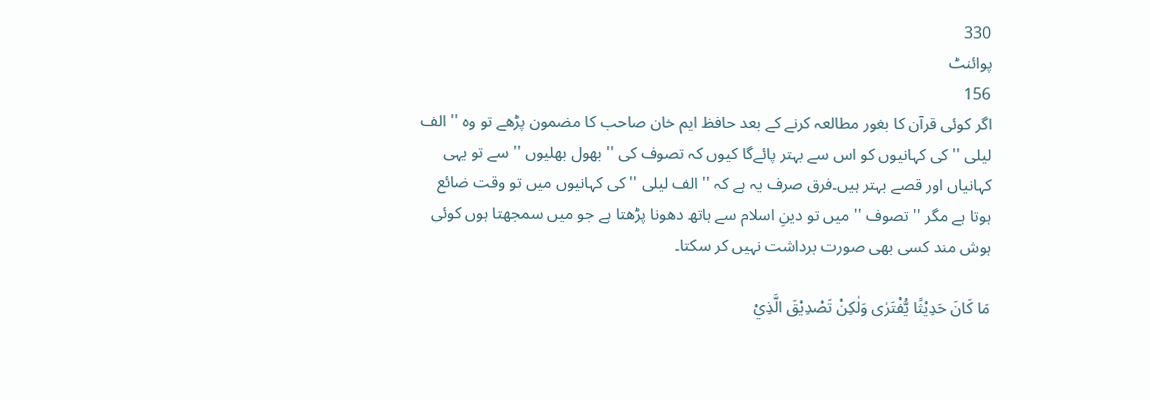330
پوائنٹ
156
اگر کوئی قرآن کا بغور مطالعہ کرنے کے بعد حافظ ایم خان صاحب کا مضمون پڑھے تو وہ '' الف لیلی '' کی کہانیوں کو اس سے بہتر پائےگا کیوں کہ تصوف کی '' بھول بھلیوں '' سے تو یہی کہانیاں اور قصے بہتر ہیں۔فرق صرف یہ ہے کہ '' الف لیلی '' کی کہانیوں میں تو وقت ضائع ہوتا ہے مگر '' تصوف '' میں تو دینِ اسلام سے ہاتھ دھونا پڑھتا ہے جو میں سمجھتا ہوں کوئی ہوش مند کسی بھی صورت برداشت نہیں کر سکتا۔

مَا كَانَ حَدِيْثًا يُّفْتَرٰى وَلٰكِنْ تَصْدِيْقَ الَّذِيْ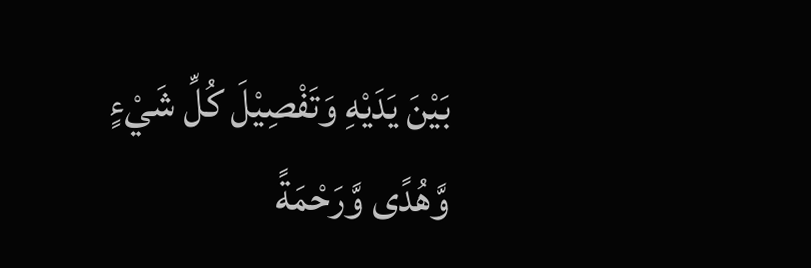بَيْنَ يَدَيْهِ وَتَفْصِيْلَ كُلِّ شَيْءٍ وَّهُدًى وَّرَحْمَةً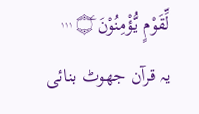لِّقَوْمٍ يُّؤْمِنُوْنَ ١١١۝ۧ
یہ قرآن جھوٹ بنائی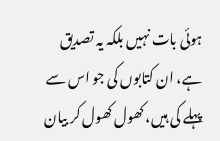ہوئی بات نہیں بلکہ یہ تصدیق ہے، ان کتابوں کی جو اس سے پہلے کی ہیں، کھول کھول کر بیان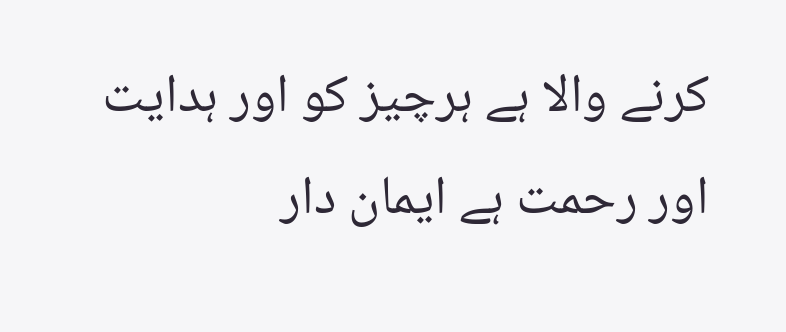کرنے والا ہے ہرچیز کو اور ہدایت اور رحمت ہے ایمان دار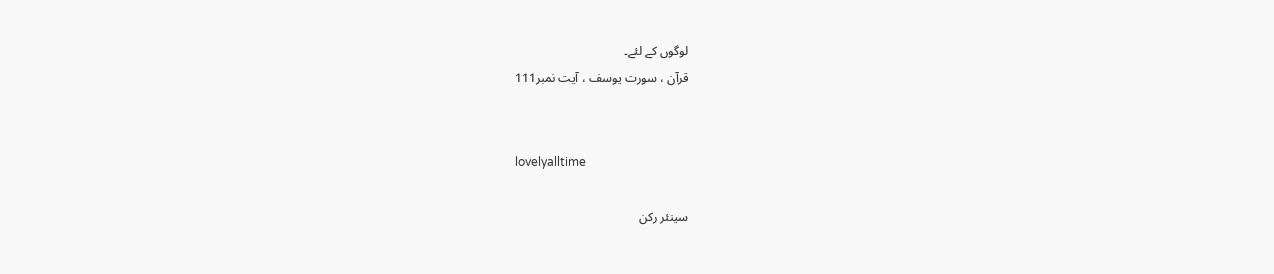لوگوں کے لئے۔
قرآن ، سورت یوسف ، آیت نمبر111


lovelyalltime

سینئر رکن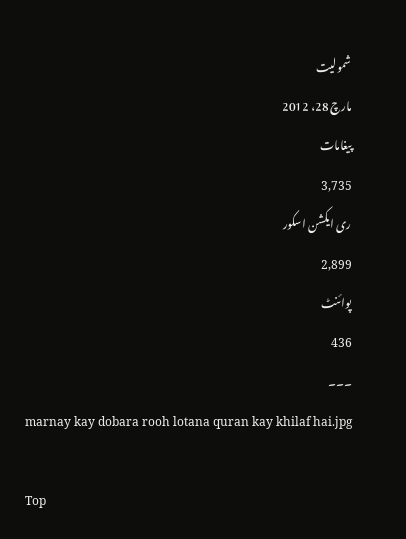شمولیت
مارچ 28، 2012
پیغامات
3,735
ری ایکشن اسکور
2,899
پوائنٹ
436
۔۔۔
marnay kay dobara rooh lotana quran kay khilaf hai.jpg

Top